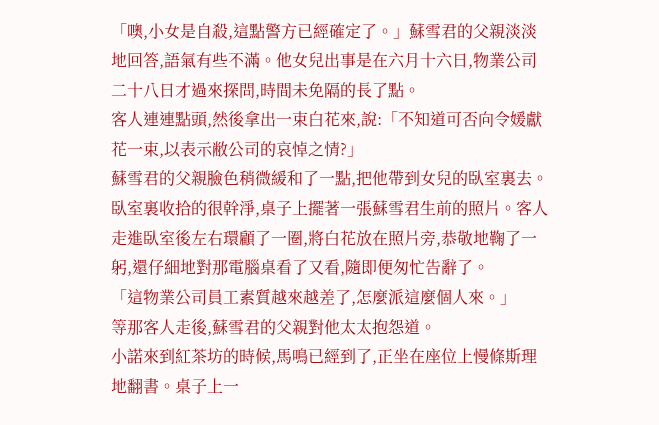「噢,小女是自殺,這點警方已經確定了。」蘇雪君的父親淡淡地回答,語氣有些不滿。他女兒出事是在六月十六日,物業公司二十八日才過來探問,時間未免隔的長了點。
客人連連點頭,然後拿出一束白花來,說:「不知道可否向令媛獻花一束,以表示敝公司的哀悼之情?」
蘇雪君的父親臉色稍微緩和了一點,把他帶到女兒的臥室裏去。臥室裏收拾的很幹淨,桌子上擺著一張蘇雪君生前的照片。客人走進臥室後左右環顧了一圈,將白花放在照片旁,恭敬地鞠了一躬,還仔細地對那電腦桌看了又看,隨即便匆忙告辭了。
「這物業公司員工素質越來越差了,怎麼派這麼個人來。」
等那客人走後,蘇雪君的父親對他太太抱怨道。
小諾來到紅茶坊的時候,馬鳴已經到了,正坐在座位上慢條斯理地翻書。桌子上一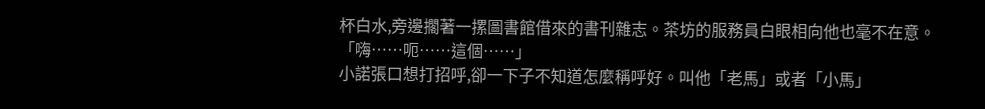杯白水,旁邊擱著一摞圖書館借來的書刊雜志。茶坊的服務員白眼相向他也毫不在意。
「嗨……呃……這個……」
小諾張口想打招呼,卻一下子不知道怎麼稱呼好。叫他「老馬」或者「小馬」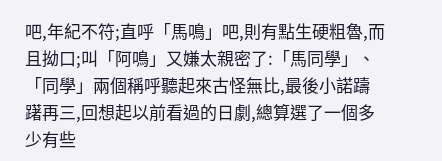吧,年紀不符;直呼「馬鳴」吧,則有點生硬粗魯,而且拗口;叫「阿鳴」又嫌太親密了:「馬同學」、「同學」兩個稱呼聽起來古怪無比,最後小諾躊躇再三,回想起以前看過的日劇,總算選了一個多少有些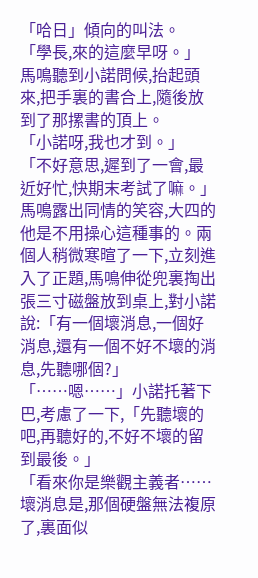「哈日」傾向的叫法。
「學長,來的這麼早呀。」
馬鳴聽到小諾問候,抬起頭來,把手裏的書合上,隨後放到了那摞書的頂上。
「小諾呀,我也才到。」
「不好意思,遲到了一會,最近好忙,快期末考試了嘛。」
馬鳴露出同情的笑容,大四的他是不用操心這種事的。兩個人稍微寒暄了一下,立刻進入了正題,馬鳴伸從兜裏掏出張三寸磁盤放到桌上,對小諾說:「有一個壞消息,一個好消息,還有一個不好不壞的消息,先聽哪個?」
「……嗯……」小諾托著下巴,考慮了一下,「先聽壞的吧,再聽好的,不好不壞的留到最後。」
「看來你是樂觀主義者……壞消息是,那個硬盤無法複原了,裏面似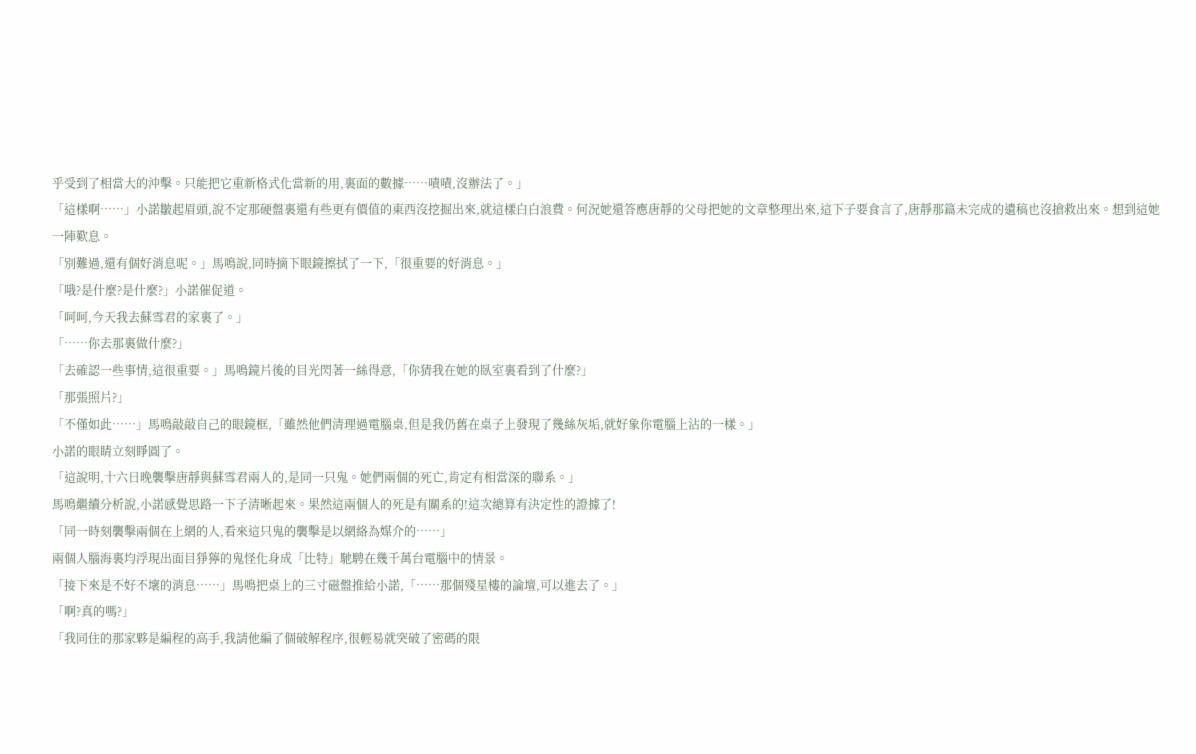乎受到了相當大的沖擊。只能把它重新格式化當新的用,裏面的數據……嘖嘖,沒辦法了。」
「這樣啊……」小諾皺起眉頭,說不定那硬盤裏還有些更有價值的東西沒挖掘出來,就這樣白白浪費。何況她還答應唐靜的父母把她的文章整理出來,這下子要食言了,唐靜那篇未完成的遺稿也沒搶救出來。想到這她一陣歎息。
「別難過,還有個好消息呢。」馬鳴說,同時摘下眼鏡擦拭了一下,「很重要的好消息。」
「哦?是什麼?是什麼?」小諾催促道。
「呵呵,今天我去蘇雪君的家裏了。」
「……你去那裏做什麼?」
「去確認一些事情,這很重要。」馬鳴鏡片後的目光閃著一絲得意,「你猜我在她的臥室裏看到了什麼?」
「那張照片?」
「不僅如此……」馬鳴敲敲自己的眼鏡框,「雖然他們清理過電腦桌,但是我仍舊在桌子上發現了幾絲灰垢,就好象你電腦上沾的一樣。」
小諾的眼睛立刻睜圓了。
「這說明,十六日晚襲擊唐靜與蘇雪君兩人的,是同一只鬼。她們兩個的死亡,肯定有相當深的聯系。」
馬鳴繼續分析說,小諾感覺思路一下子清晰起來。果然這兩個人的死是有關系的!這次總算有決定性的證據了!
「同一時刻襲擊兩個在上網的人,看來這只鬼的襲擊是以網絡為媒介的……」
兩個人腦海裏均浮現出面目猙獰的鬼怪化身成「比特」馳騁在幾千萬台電腦中的情景。
「接下來是不好不壞的消息……」馬鳴把桌上的三寸磁盤推給小諾,「……那個殘星樓的論壇,可以進去了。」
「啊?真的嗎?」
「我同住的那家夥是編程的高手,我請他編了個破解程序,很輕易就突破了密碼的限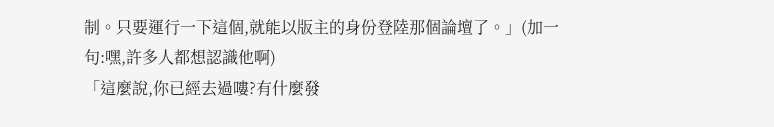制。只要運行一下這個,就能以版主的身份登陸那個論壇了。」(加一句:嘿,許多人都想認識他啊)
「這麼說,你已經去過嘍?有什麼發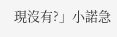現沒有?」小諾急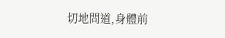切地問道,身體前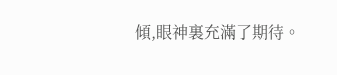傾,眼神裏充滿了期待。